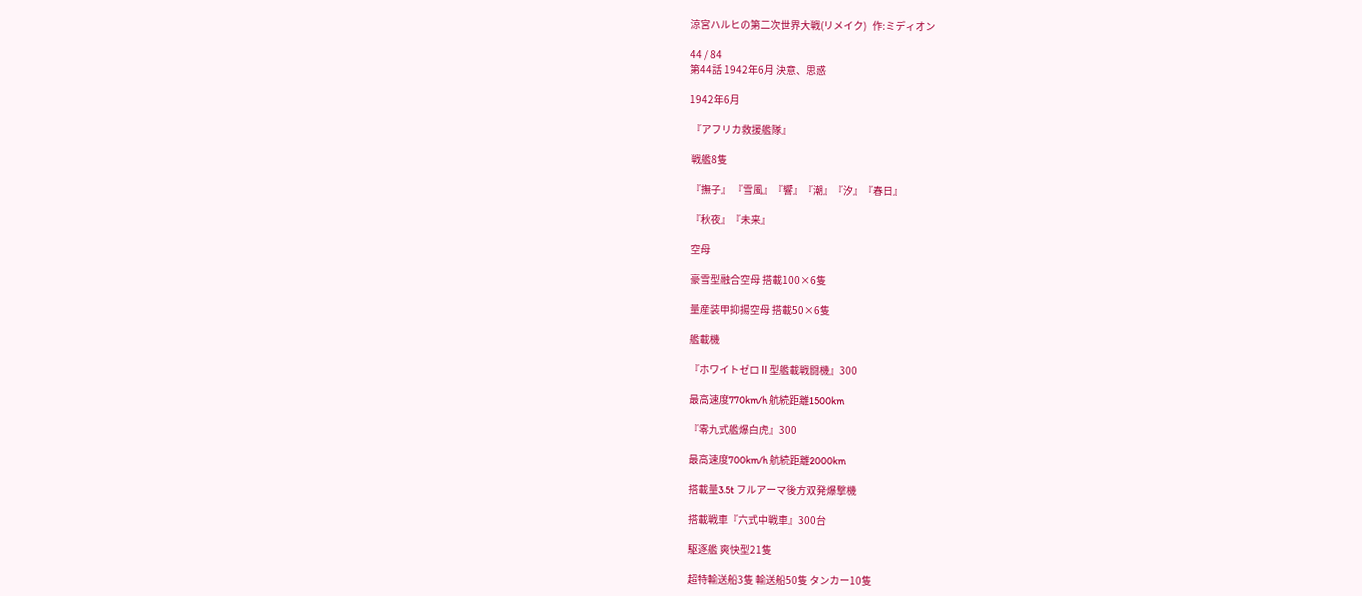涼宮ハルヒの第二次世界大戦(リメイク)   作:ミディオン

44 / 84
第44話 1942年6月 決意、思惑

1942年6月

 『アフリカ救援艦隊』

 戦艦8隻

 『撫子』 『雪風』『響』『潮』『汐』『春日』

 『秋夜』『未来』

 空母

 豪雪型融合空母 搭載100×6隻

 量産装甲抑揚空母 搭載50×6隻

 艦載機

 『ホワイトゼロⅡ型艦載戦闘機』300

 最高速度770km/h 航続距離1500km

 『零九式艦爆白虎』300

 最高速度700km/h 航続距離2000km

 搭載量3.5t フルアーマ後方双発爆撃機

 搭載戦車『六式中戦車』300台

 駆逐艦 爽快型21隻

 超特輸送船3隻 輸送船50隻 タンカー10隻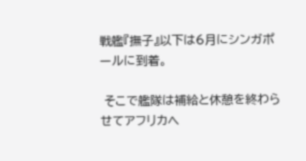戦艦『撫子』以下は6月にシンガポールに到着。

 そこで艦隊は補給と休憩を終わらせてアフリカへ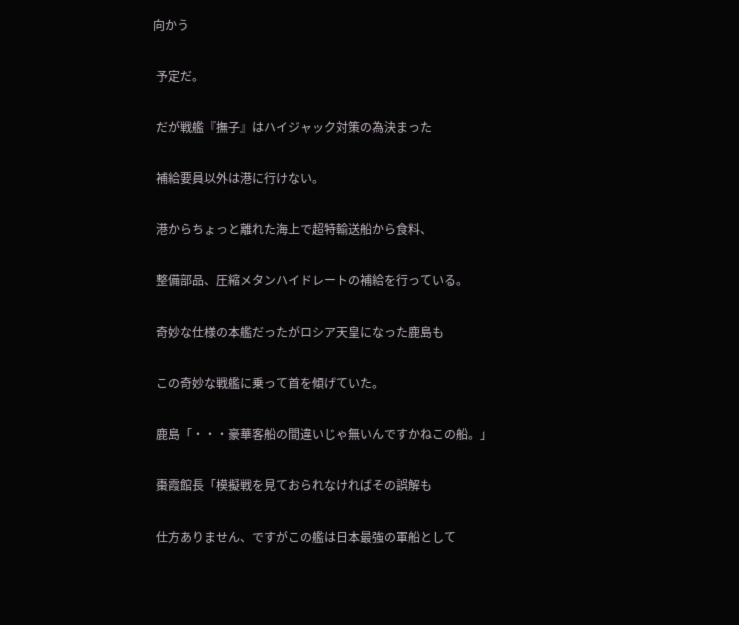向かう

 予定だ。

 だが戦艦『撫子』はハイジャック対策の為決まった

 補給要員以外は港に行けない。

 港からちょっと離れた海上で超特輸送船から食料、

 整備部品、圧縮メタンハイドレートの補給を行っている。

 奇妙な仕様の本艦だったがロシア天皇になった鹿島も

 この奇妙な戦艦に乗って首を傾げていた。

 鹿島「・・・豪華客船の間違いじゃ無いんですかねこの船。」

 棗霞館長「模擬戦を見ておられなければその誤解も

 仕方ありません、ですがこの艦は日本最強の軍船として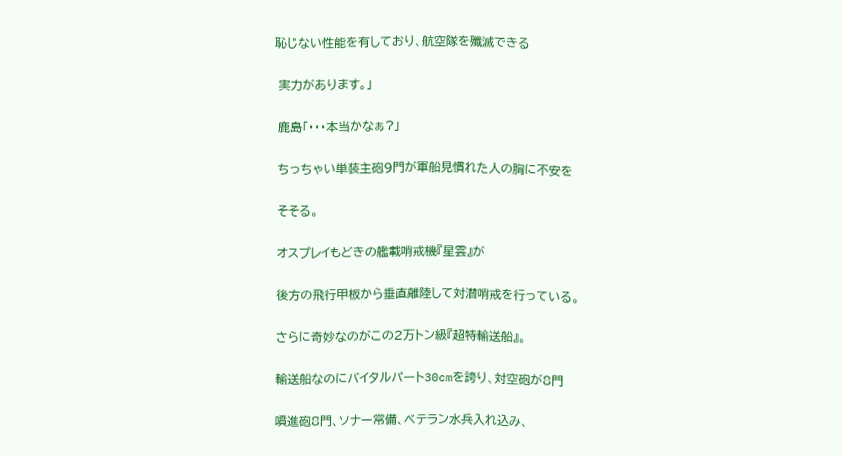恥じない性能を有しており、航空隊を殲滅できる

 実力があります。」

 鹿島「・・・本当かなぁ?」

 ちっちゃい単装主砲9門が軍船見慣れた人の胸に不安を

 そそる。

 オスプレイもどきの艦載哨戒機『星雲』が

 後方の飛行甲板から垂直離陸して対潜哨戒を行っている。

 さらに奇妙なのがこの2万トン級『超特輸送船』。

 輸送船なのにバイタルパート30cmを誇り、対空砲が8門

 噴進砲8門、ソナー常備、ベテラン水兵入れ込み、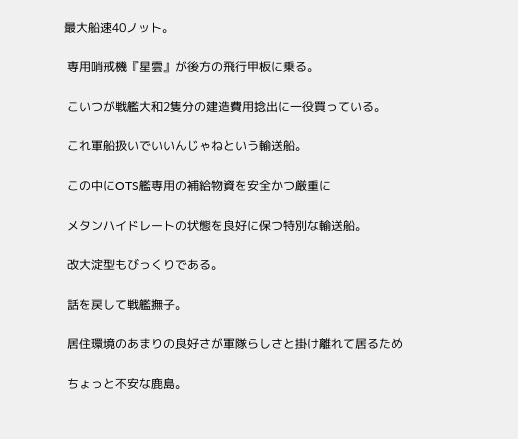最大船速40ノット。

 専用哨戒機『星雲』が後方の飛行甲板に乗る。

 こいつが戦艦大和2隻分の建造費用捻出に一役買っている。

 これ軍船扱いでいいんじゃねという輸送船。

 この中にOTS艦専用の補給物資を安全かつ厳重に

 メタンハイドレートの状態を良好に保つ特別な輸送船。

 改大淀型もびっくりである。

 話を戻して戦艦撫子。

 居住環境のあまりの良好さが軍隊らしさと掛け離れて居るため

 ちょっと不安な鹿島。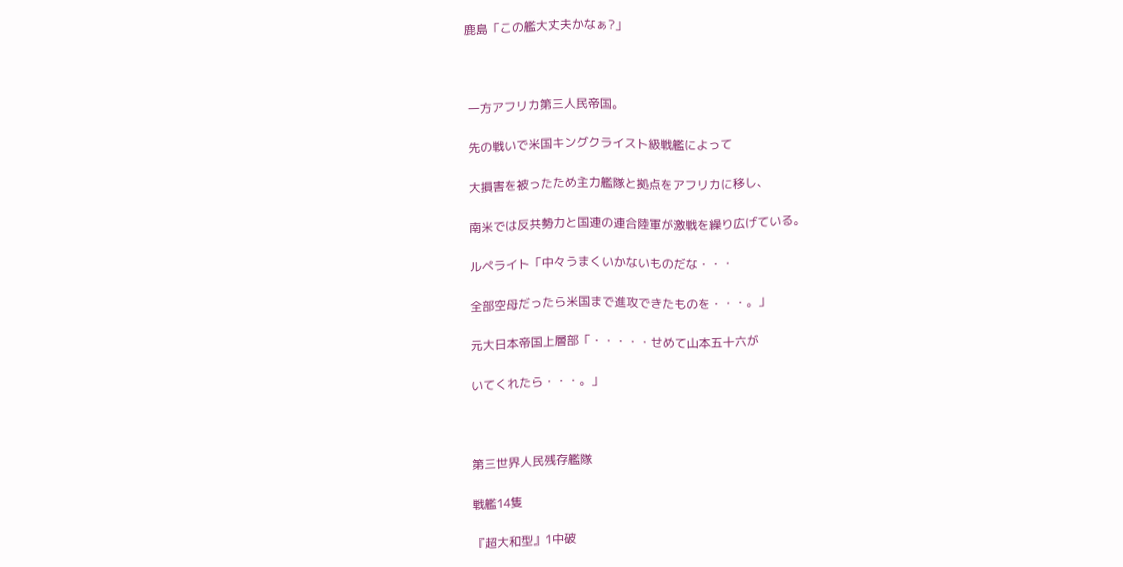鹿島「この艦大丈夫かなぁ?」



 一方アフリカ第三人民帝国。

 先の戦いで米国キングクライスト級戦艦によって

 大損害を被ったため主力艦隊と拠点をアフリカに移し、

 南米では反共勢力と国連の連合陸軍が激戦を繰り広げている。

 ルペライト「中々うまくいかないものだな・・・

 全部空母だったら米国まで進攻できたものを・・・。」

 元大日本帝国上層部「・・・・・せめて山本五十六が

 いてくれたら・・・。」



 第三世界人民残存艦隊

 戦艦14隻

 『超大和型』1中破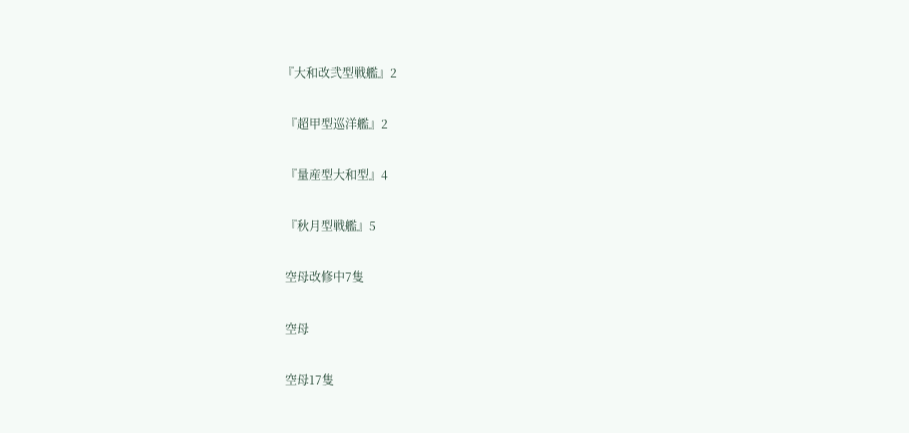『大和改弐型戦艦』2

 『超甲型巡洋艦』2

 『量産型大和型』4

 『秋月型戦艦』5

 空母改修中7隻

 空母

 空母17隻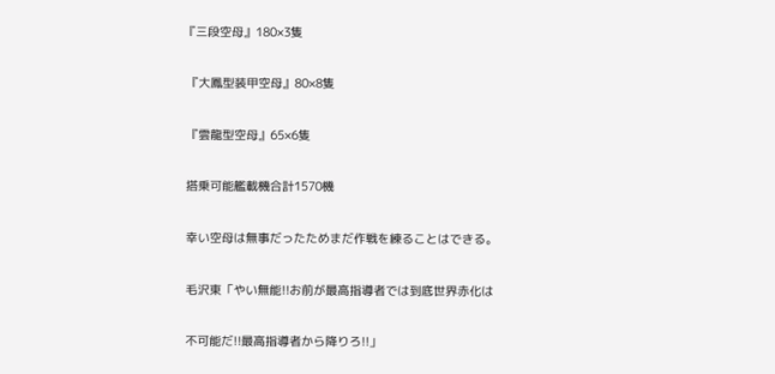『三段空母』180×3隻

 『大鳳型装甲空母』80×8隻

 『雲龍型空母』65×6隻

 搭乗可能艦載機合計1570機

 幸い空母は無事だったためまだ作戦を練ることはできる。

 毛沢東「やい無能!!お前が最高指導者では到底世界赤化は

 不可能だ!!最高指導者から降りろ!!」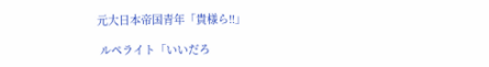元大日本帝国青年「貴様ら!!」

 ルペライト「いいだろ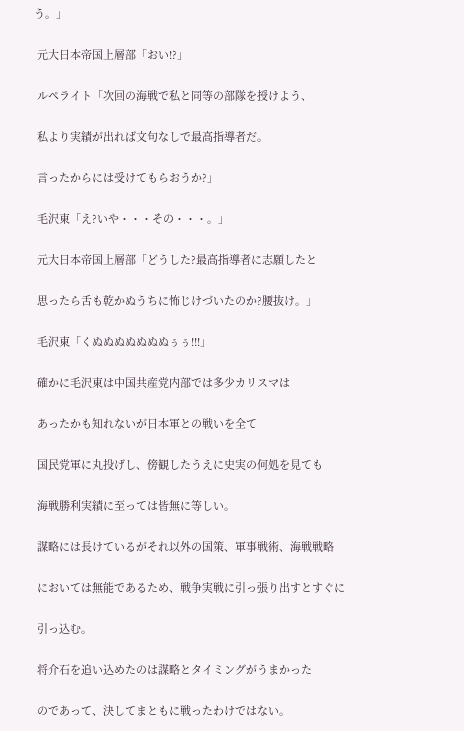う。」

 元大日本帝国上層部「おい!?」

 ルペライト「次回の海戦で私と同等の部隊を授けよう、

 私より実績が出れば文句なしで最高指導者だ。

 言ったからには受けてもらおうか?」

 毛沢東「え?いや・・・その・・・。」

 元大日本帝国上層部「どうした?最高指導者に志願したと

 思ったら舌も乾かぬうちに怖じけづいたのか?腰抜け。」

 毛沢東「くぬぬぬぬぬぬぬぅぅ!!!」

 確かに毛沢東は中国共産党内部では多少カリスマは

 あったかも知れないが日本軍との戦いを全て

 国民党軍に丸投げし、傍観したうえに史実の何処を見ても

 海戦勝利実績に至っては皆無に等しい。

 謀略には長けているがそれ以外の国策、軍事戦術、海戦戦略

 においては無能であるため、戦争実戦に引っ張り出すとすぐに

 引っ込む。

 将介石を追い込めたのは謀略とタイミングがうまかった

 のであって、決してまともに戦ったわけではない。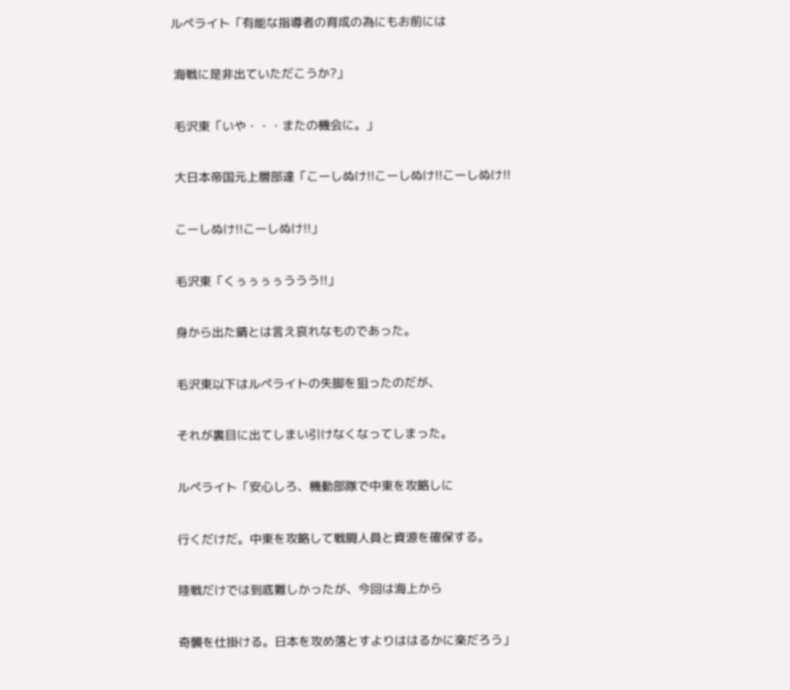ルペライト「有能な指導者の育成の為にもお前には

 海戦に是非出ていただこうか?」

 毛沢東「いや・・・またの機会に。」

 大日本帝国元上層部達「こーしぬけ!!こーしぬけ!!こーしぬけ!!

 こーしぬけ!!こーしぬけ!!」

 毛沢東「くぅぅぅぅううう!!」

 身から出た錆とは言え哀れなものであった。

 毛沢東以下はルペライトの失脚を狙ったのだが、

 それが裏目に出てしまい引けなくなってしまった。

 ルペライト「安心しろ、機動部隊で中東を攻略しに

 行くだけだ。中東を攻略して戦闘人員と資源を確保する。

 陸戦だけでは到底難しかったが、今回は海上から

 奇襲を仕掛ける。日本を攻め落とすよりははるかに楽だろう」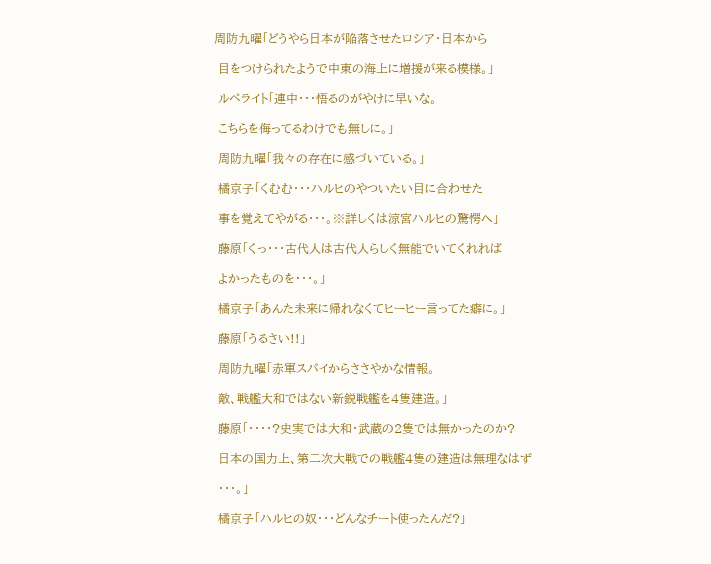周防九曜「どうやら日本が陥落させたロシア・日本から

 目をつけられたようで中東の海上に増援が来る模様。」

 ルペライト「連中・・・悟るのがやけに早いな。

 こちらを侮ってるわけでも無しに。」

 周防九曜「我々の存在に感づいている。」

 橘京子「くむむ・・・ハルヒのやついたい目に合わせた

 事を覚えてやがる・・・。※詳しくは涼宮ハルヒの驚愕へ」

 藤原「くっ・・・古代人は古代人らしく無能でいてくれれば

 よかったものを・・・。」

 橘京子「あんた未来に帰れなくてヒーヒー言ってた癖に。」

 藤原「うるさい!!」

 周防九曜「赤軍スパイからささやかな情報。

 敵、戦艦大和ではない新鋭戦艦を4隻建造。」

 藤原「・・・・?史実では大和・武蔵の2隻では無かったのか?

 日本の国力上、第二次大戦での戦艦4隻の建造は無理なはず

 ・・・。」

 橘京子「ハルヒの奴・・・どんなチート使ったんだ?」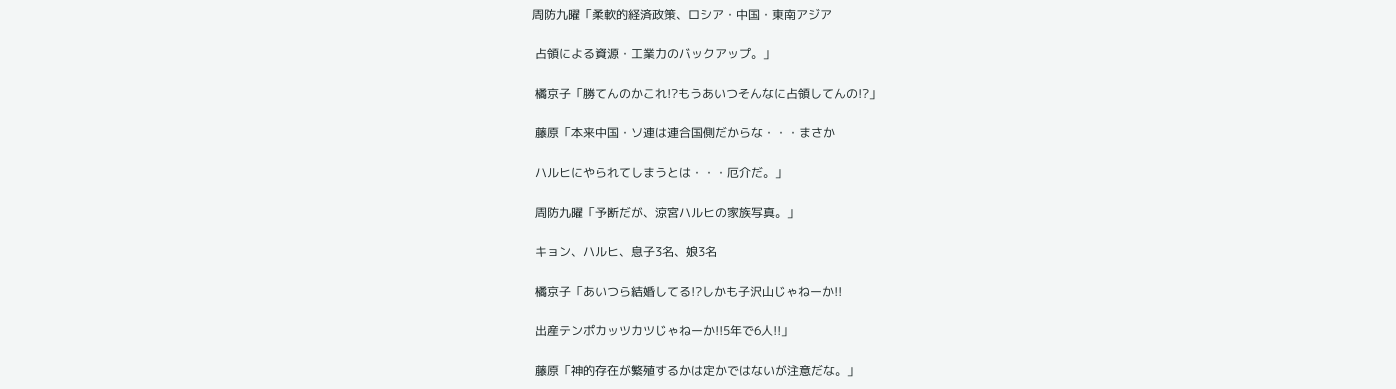周防九曜「柔軟的経済政策、ロシア・中国・東南アジア

 占領による資源・工業力のバックアップ。」

 橘京子「勝てんのかこれ!?もうあいつそんなに占領してんの!?」

 藤原「本来中国・ソ連は連合国側だからな・・・まさか

 ハルヒにやられてしまうとは・・・厄介だ。」

 周防九曜「予断だが、涼宮ハルヒの家族写真。」

 キョン、ハルヒ、息子3名、娘3名

 橘京子「あいつら結婚してる!?しかも子沢山じゃねーか!!

 出産テンポカッツカツじゃねーか!!5年で6人!!」

 藤原「神的存在が繁殖するかは定かではないが注意だな。」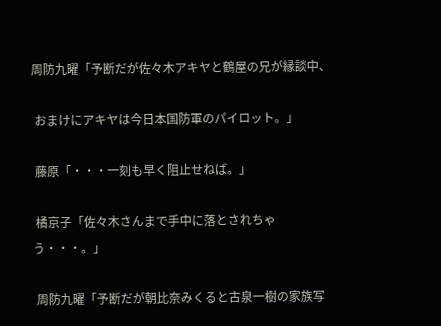周防九曜「予断だが佐々木アキヤと鶴屋の兄が縁談中、

 おまけにアキヤは今日本国防軍のパイロット。」

 藤原「・・・一刻も早く阻止せねば。」

 橘京子「佐々木さんまで手中に落とされちゃう・・・。」

 周防九曜「予断だが朝比奈みくると古泉一樹の家族写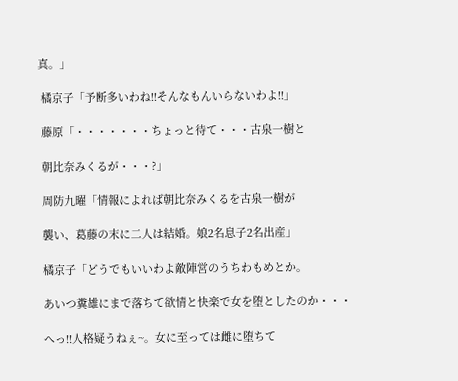真。」

 橘京子「予断多いわね!!そんなもんいらないわよ!!」

 藤原「・・・・・・・ちょっと待て・・・古泉一樹と

 朝比奈みくるが・・・?」

 周防九曜「情報によれば朝比奈みくるを古泉一樹が

 襲い、葛藤の末に二人は結婚。娘2名息子2名出産」

 橘京子「どうでもいいわよ敵陣営のうちわもめとか。

 あいつ糞雄にまで落ちて欲情と快楽で女を堕としたのか・・・

 へっ!!人格疑うねぇ~。女に至っては雌に堕ちて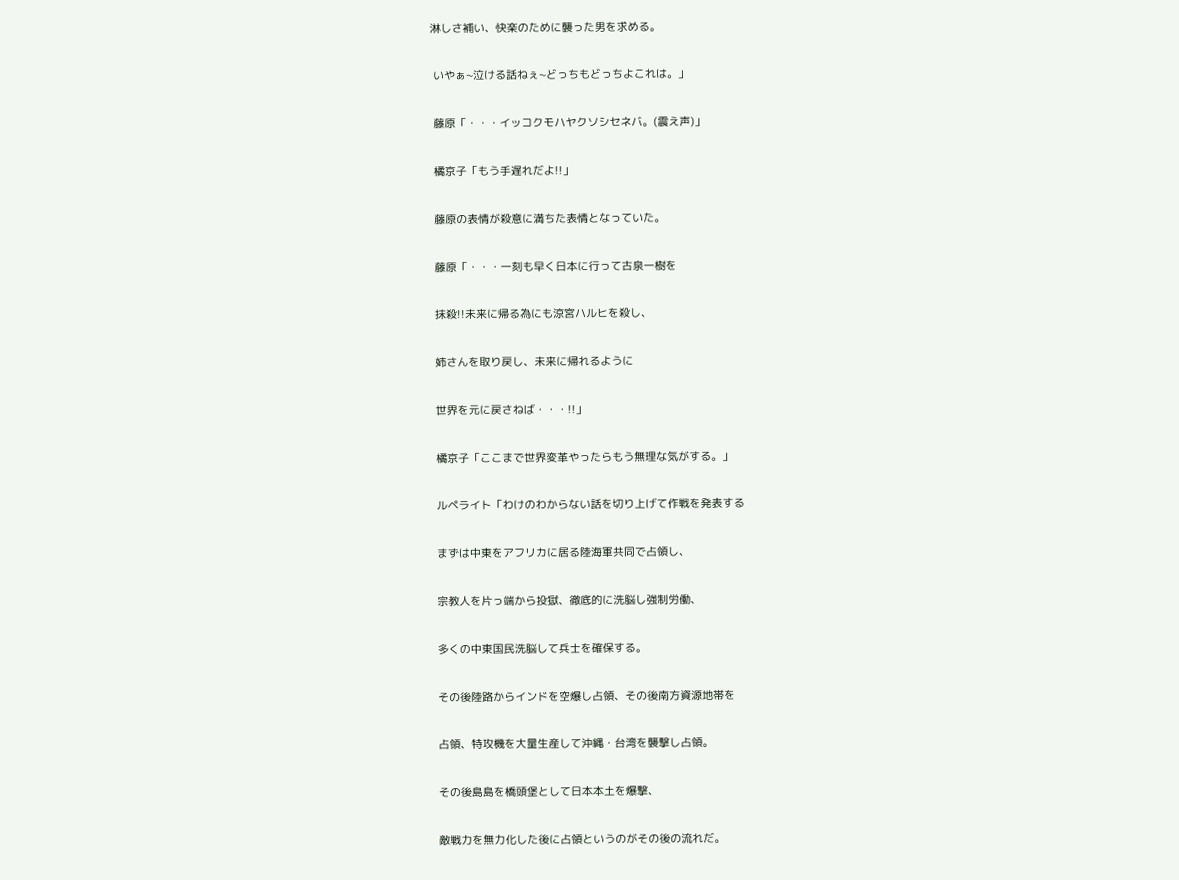淋しさ補い、快楽のために襲った男を求める。

 いやぁ~泣ける話ねぇ~どっちもどっちよこれは。」

 藤原「・・・イッコクモハヤクソシセネバ。(震え声)」

 橘京子「もう手遅れだよ!!」

 藤原の表情が殺意に満ちた表情となっていた。

 藤原「・・・一刻も早く日本に行って古泉一樹を

 抹殺!!未来に帰る為にも涼宮ハルヒを殺し、

 姉さんを取り戻し、未来に帰れるように

 世界を元に戻さねば・・・!!」

 橘京子「ここまで世界変革やったらもう無理な気がする。」

 ルペライト「わけのわからない話を切り上げて作戦を発表する

 まずは中東をアフリカに居る陸海軍共同で占領し、

 宗教人を片っ端から投獄、徹底的に洗脳し強制労働、

 多くの中東国民洗脳して兵士を確保する。

 その後陸路からインドを空爆し占領、その後南方資源地帯を

 占領、特攻機を大量生産して沖縄・台湾を襲撃し占領。

 その後島島を橋頭堡として日本本土を爆撃、

 敵戦力を無力化した後に占領というのがその後の流れだ。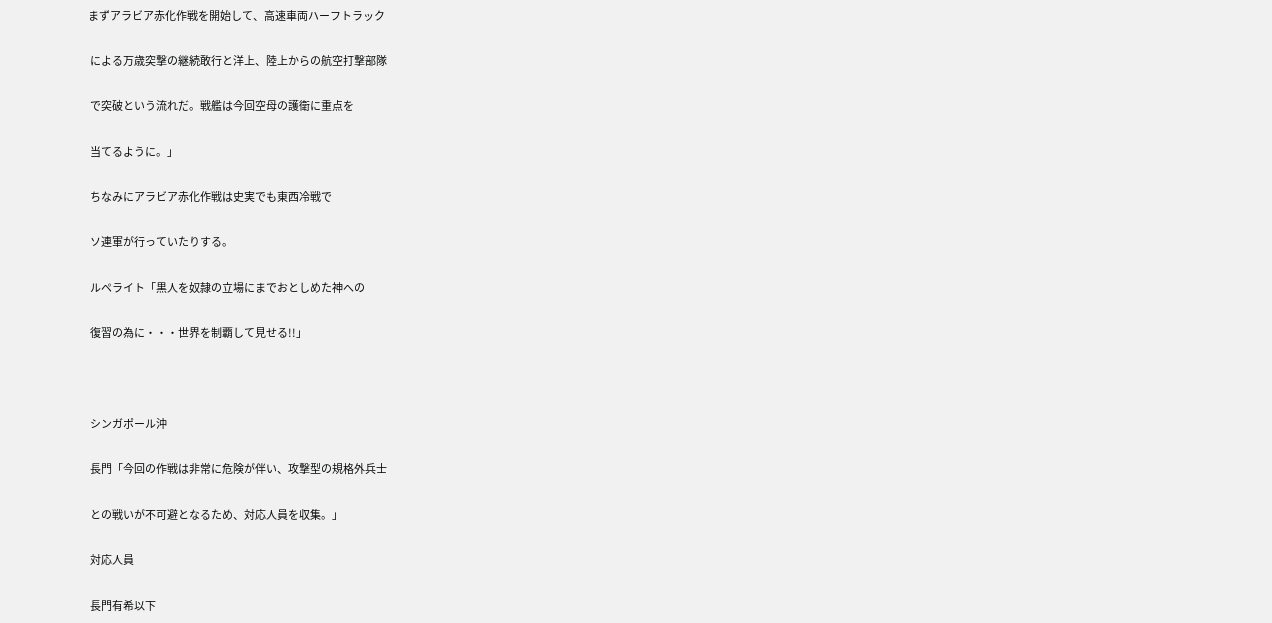まずアラビア赤化作戦を開始して、高速車両ハーフトラック

 による万歳突撃の継続敢行と洋上、陸上からの航空打撃部隊

 で突破という流れだ。戦艦は今回空母の護衛に重点を

 当てるように。」

 ちなみにアラビア赤化作戦は史実でも東西冷戦で

 ソ連軍が行っていたりする。

 ルペライト「黒人を奴隷の立場にまでおとしめた神への

 復習の為に・・・世界を制覇して見せる!!」



 シンガポール沖

 長門「今回の作戦は非常に危険が伴い、攻撃型の規格外兵士

 との戦いが不可避となるため、対応人員を収集。」

 対応人員

 長門有希以下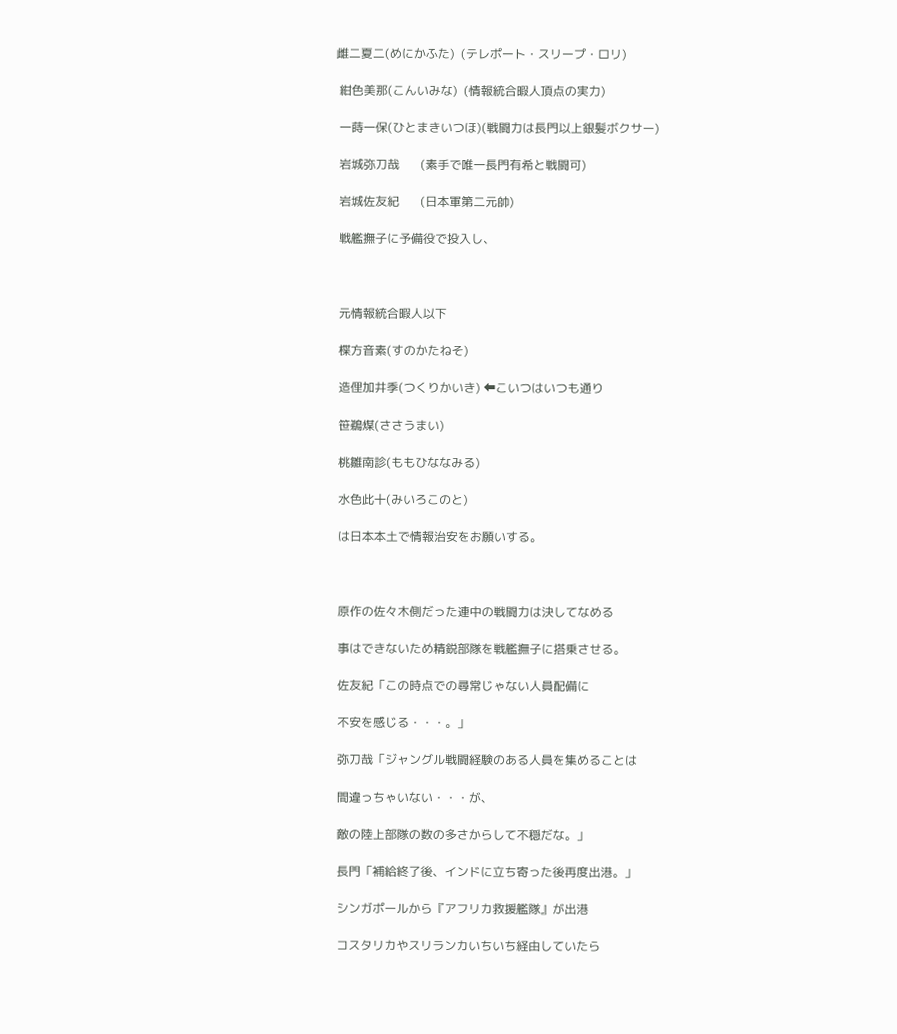雌二夏二(めにかふた)  (テレポート・スリープ・ロリ)

 紺色美那(こんいみな)  (情報統合暇人頂点の実力)

 一蒔一保(ひとまきいつほ)(戦闘力は長門以上銀髪ボクサー)

 岩城弥刀哉       (素手で唯一長門有希と戦闘可)

 岩城佐友紀       (日本軍第二元帥)

 戦艦撫子に予備役で投入し、



 元情報統合暇人以下

 楪方音素(すのかたねそ)

 造俚加井季(つくりかいき) ⬅こいつはいつも通り

 笹鵜煤(ささうまい)

 桃雛南診(ももひななみる)

 水色此十(みいろこのと)

 は日本本土で情報治安をお願いする。



 原作の佐々木側だった連中の戦闘力は決してなめる

 事はできないため精鋭部隊を戦艦撫子に搭乗させる。

 佐友紀「この時点での尋常じゃない人員配備に

 不安を感じる・・・。」

 弥刀哉「ジャングル戦闘経験のある人員を集めることは

 間違っちゃいない・・・が、

 敵の陸上部隊の数の多さからして不穏だな。」

 長門「補給終了後、インドに立ち寄った後再度出港。」

 シンガポールから『アフリカ救援艦隊』が出港

 コスタリカやスリランカいちいち経由していたら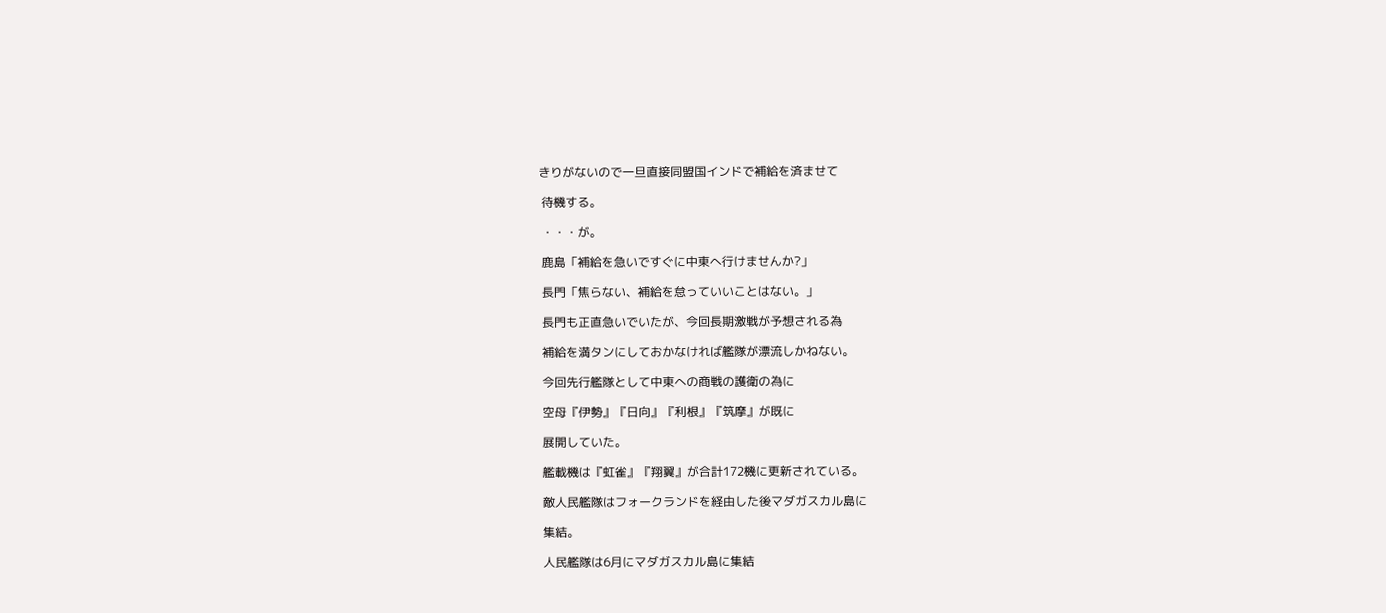きりがないので一旦直接同盟国インドで補給を済ませて

 待機する。

 ・・・が。

 鹿島「補給を急いですぐに中東へ行けませんか?」

 長門「焦らない、補給を怠っていいことはない。」

 長門も正直急いでいたが、今回長期激戦が予想される為

 補給を満タンにしておかなければ艦隊が漂流しかねない。

 今回先行艦隊として中東への商戦の護衛の為に

 空母『伊勢』『日向』『利根』『筑摩』が既に

 展開していた。

 艦載機は『虹雀』『翔翼』が合計172機に更新されている。

 敵人民艦隊はフォークランドを経由した後マダガスカル島に

 集結。

 人民艦隊は6月にマダガスカル島に集結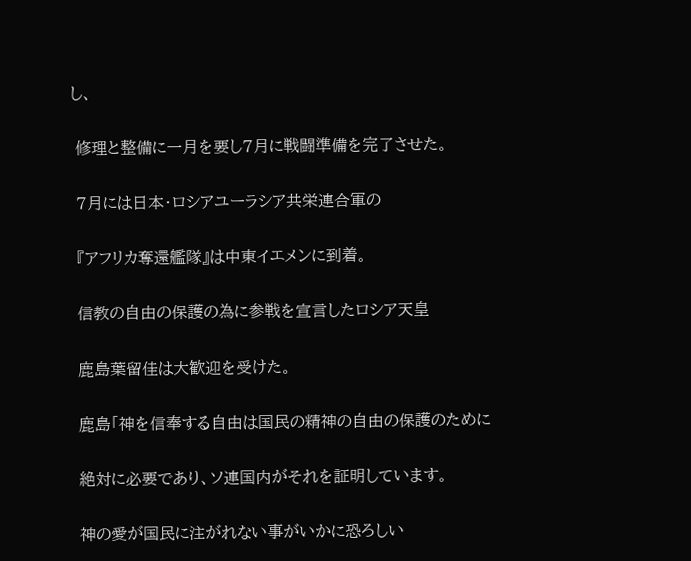し、

 修理と整備に一月を要し7月に戦闘準備を完了させた。

 7月には日本・ロシアユーラシア共栄連合軍の

 『アフリカ奪還艦隊』は中東イエメンに到着。

 信教の自由の保護の為に参戦を宣言したロシア天皇

 鹿島葉留佳は大歓迎を受けた。

 鹿島「神を信奉する自由は国民の精神の自由の保護のために

 絶対に必要であり、ソ連国内がそれを証明しています。

 神の愛が国民に注がれない事がいかに恐ろしい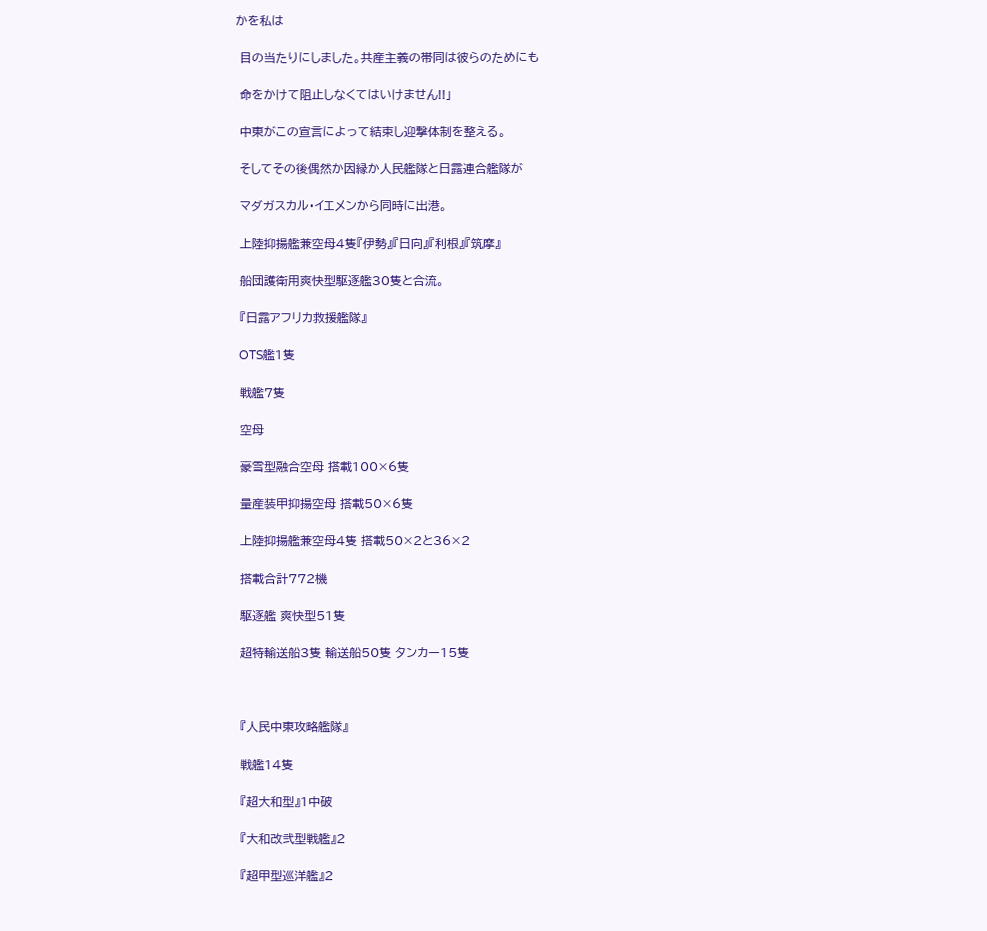かを私は

 目の当たりにしました。共産主義の帯同は彼らのためにも

 命をかけて阻止しなくてはいけません!!」

 中東がこの宣言によって結束し迎撃体制を整える。

 そしてその後偶然か因縁か人民艦隊と日露連合艦隊が

 マダガスカル・イエメンから同時に出港。

 上陸抑揚艦兼空母4隻『伊勢』『日向』『利根』『筑摩』

 船団護衛用爽快型駆逐艦30隻と合流。

 『日露アフリカ救援艦隊』

 OTS艦1隻

 戦艦7隻

 空母

 豪雪型融合空母 搭載100×6隻

 量産装甲抑揚空母 搭載50×6隻

 上陸抑揚艦兼空母4隻 搭載50×2と36×2

 搭載合計772機

 駆逐艦 爽快型51隻

 超特輸送船3隻 輸送船50隻 タンカー15隻



 『人民中東攻略艦隊』

 戦艦14隻

 『超大和型』1中破

 『大和改弐型戦艦』2

 『超甲型巡洋艦』2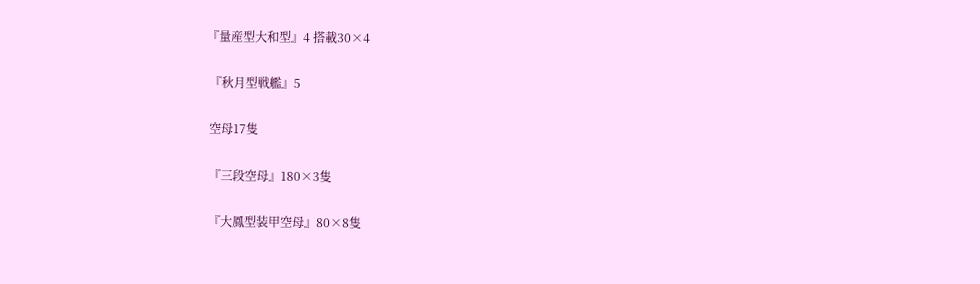『量産型大和型』4 搭載30×4

 『秋月型戦艦』5

 空母17隻

 『三段空母』180×3隻

 『大鳳型装甲空母』80×8隻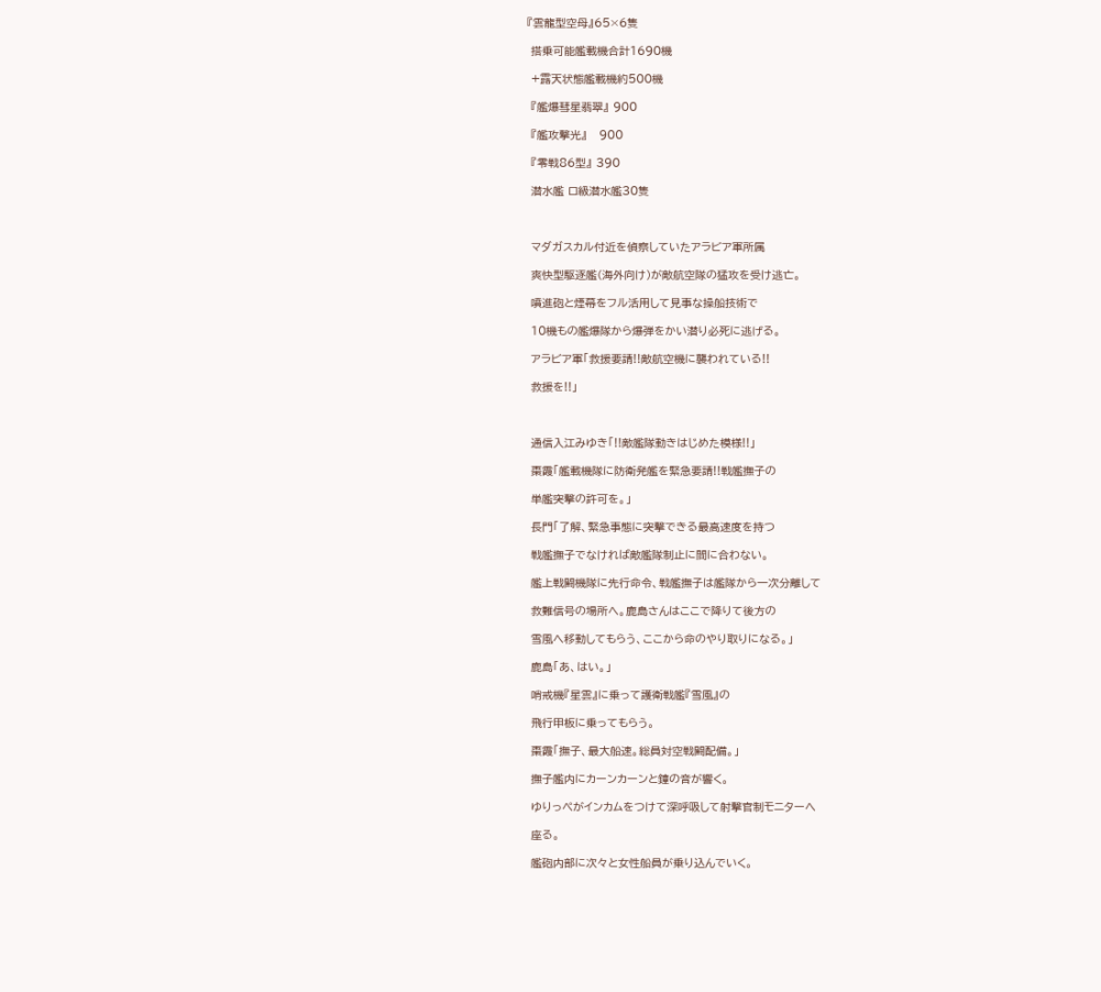『雲龍型空母』65×6隻

 搭乗可能艦載機合計1690機

 +露天状態艦載機約500機

 『艦爆彗星翡翠』 900

 『艦攻撃光』   900

 『零戦86型』 390

 潜水艦 ロ級潜水艦30隻



 マダガスカル付近を偵察していたアラビア軍所属

 爽快型駆逐艦(海外向け)が敵航空隊の猛攻を受け逃亡。

 噴進砲と煙幕をフル活用して見事な操船技術で

 10機もの艦爆隊から爆弾をかい潜り必死に逃げる。

 アラビア軍「救援要請!!敵航空機に襲われている!!

 救援を!!」



 通信入江みゆき「!!敵艦隊動きはじめた模様!!」

 棗霞「艦載機隊に防衛発艦を緊急要請!!戦艦撫子の

 単艦突撃の許可を。」

 長門「了解、緊急事態に突撃できる最高速度を持つ

 戦艦撫子でなければ敵艦隊制止に間に合わない。

 艦上戦闘機隊に先行命令、戦艦撫子は艦隊から一次分離して

 救難信号の場所へ。鹿島さんはここで降りて後方の

 雪風へ移動してもらう、ここから命のやり取りになる。」

 鹿島「あ、はい。」

 哨戒機『星雲』に乗って護衛戦艦『雪風』の

 飛行甲板に乗ってもらう。

 棗霞「撫子、最大船速。総員対空戦闘配備。」

 撫子艦内にカーンカーンと鐘の音が響く。

 ゆりっぺがインカムをつけて深呼吸して射撃官制モニターへ

 座る。

 艦砲内部に次々と女性船員が乗り込んでいく。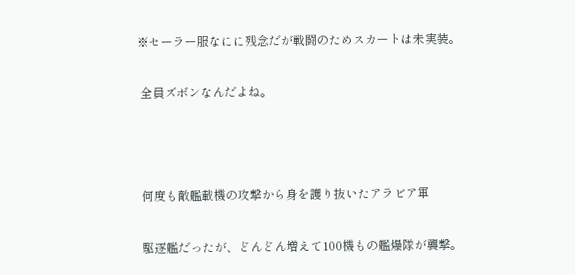※セーラー服なにに残念だが戦闘のためスカートは未実装。

 全員ズボンなんだよね。



 何度も敵艦載機の攻撃から身を護り抜いたアラビア軍

 駆逐艦だったが、どんどん増えて100機もの艦爆隊が襲撃。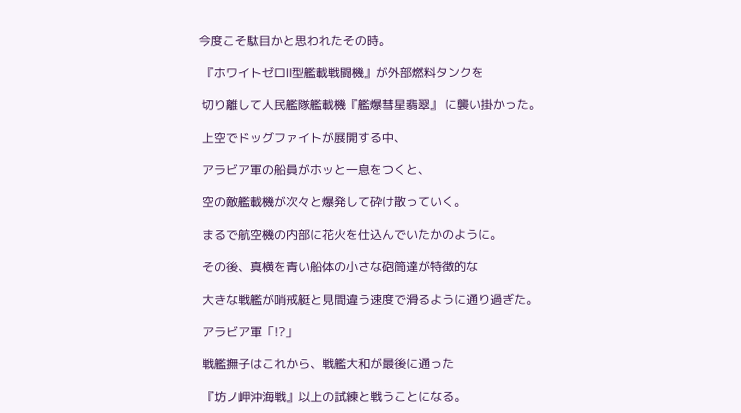今度こそ駄目かと思われたその時。

 『ホワイトゼロⅡ型艦載戦闘機』が外部燃料タンクを

 切り離して人民艦隊艦載機『艦爆彗星翡翠』 に襲い掛かった。

 上空でドッグファイトが展開する中、

 アラビア軍の船員がホッと一息をつくと、

 空の敵艦載機が次々と爆発して砕け散っていく。

 まるで航空機の内部に花火を仕込んでいたかのように。

 その後、真横を青い船体の小さな砲筒達が特徴的な

 大きな戦艦が哨戒艇と見間違う速度で滑るように通り過ぎた。

 アラビア軍「!?」

 戦艦撫子はこれから、戦艦大和が最後に通った

 『坊ノ岬沖海戦』以上の試練と戦うことになる。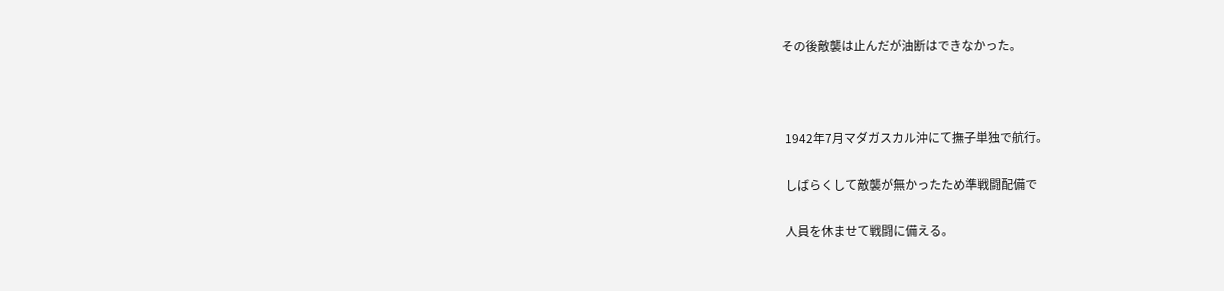その後敵襲は止んだが油断はできなかった。



 1942年7月マダガスカル沖にて撫子単独で航行。

 しばらくして敵襲が無かったため準戦闘配備で

 人員を休ませて戦闘に備える。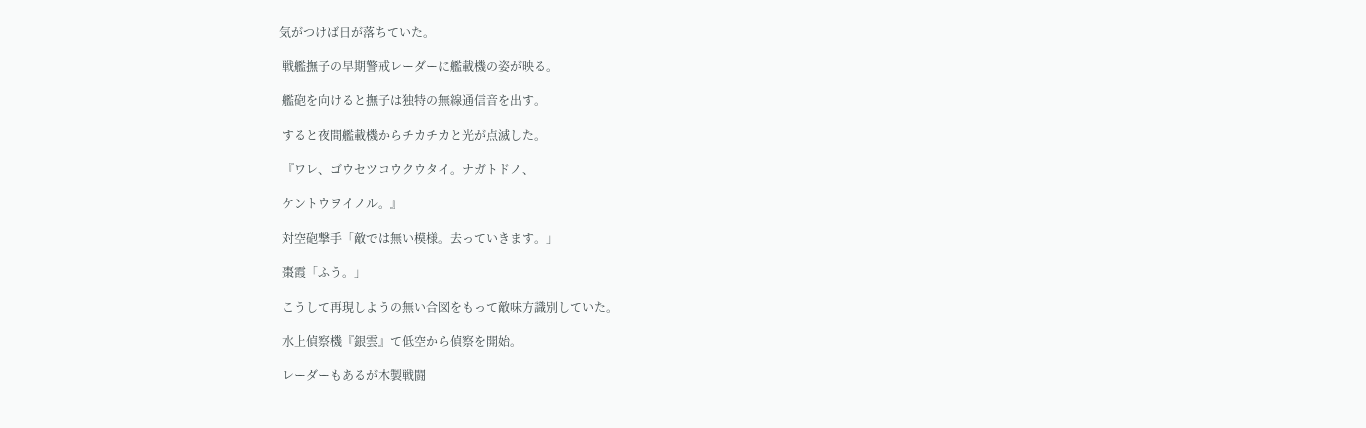気がつけば日が落ちていた。

 戦艦撫子の早期警戒レーダーに艦載機の姿が映る。

 艦砲を向けると撫子は独特の無線通信音を出す。

 すると夜間艦載機からチカチカと光が点滅した。

 『ワレ、ゴウセツコウクウタイ。ナガトドノ、

 ケントウヲイノル。』

 対空砲撃手「敵では無い模様。去っていきます。」

 棗霞「ふう。」

 こうして再現しようの無い合図をもって敵味方識別していた。

 水上偵察機『銀雲』て低空から偵察を開始。

 レーダーもあるが木製戦闘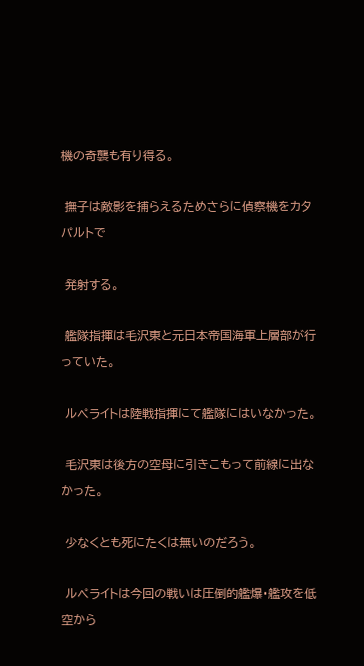機の奇襲も有り得る。

 撫子は敵影を捕らえるためさらに偵察機をカタパルトで

 発射する。

 艦隊指揮は毛沢東と元日本帝国海軍上層部が行っていた。

 ルペライトは陸戦指揮にて艦隊にはいなかった。

 毛沢東は後方の空母に引きこもって前線に出なかった。

 少なくとも死にたくは無いのだろう。

 ルペライトは今回の戦いは圧倒的艦爆・艦攻を低空から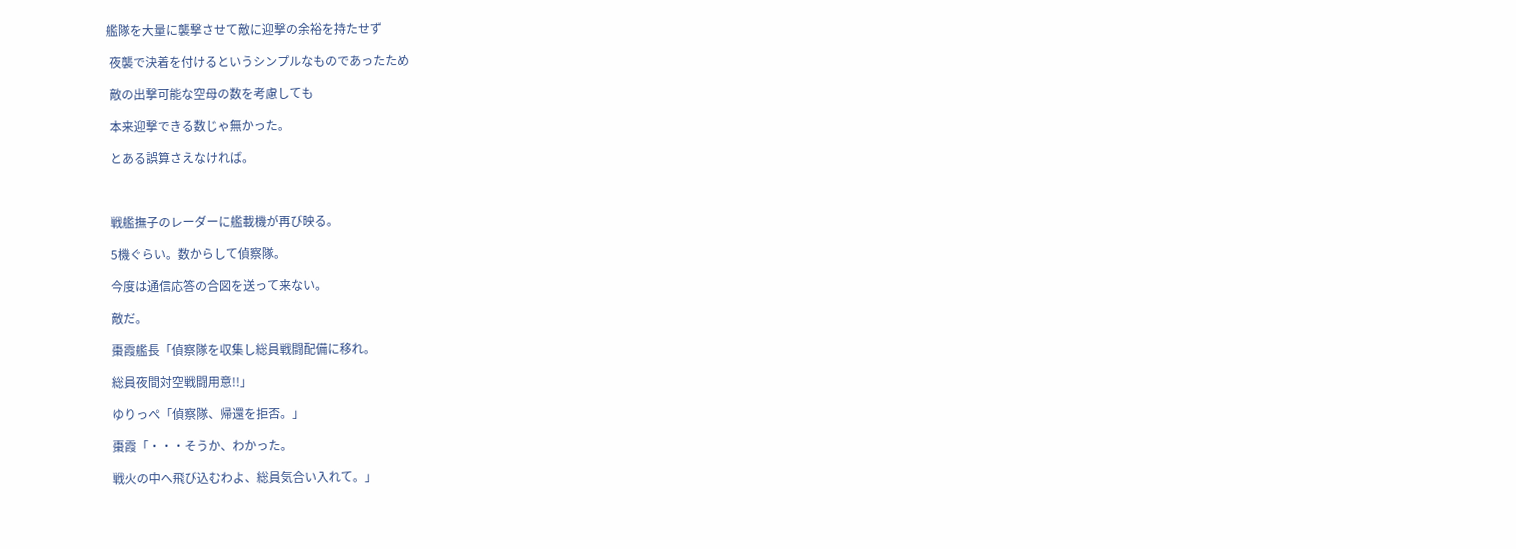艦隊を大量に襲撃させて敵に迎撃の余裕を持たせず

 夜襲で決着を付けるというシンプルなものであったため

 敵の出撃可能な空母の数を考慮しても

 本来迎撃できる数じゃ無かった。

 とある誤算さえなければ。



 戦艦撫子のレーダーに艦載機が再び映る。

 5機ぐらい。数からして偵察隊。

 今度は通信応答の合図を送って来ない。

 敵だ。

 棗霞艦長「偵察隊を収集し総員戦闘配備に移れ。

 総員夜間対空戦闘用意!!」

 ゆりっぺ「偵察隊、帰還を拒否。」

 棗霞「・・・そうか、わかった。

 戦火の中へ飛び込むわよ、総員気合い入れて。」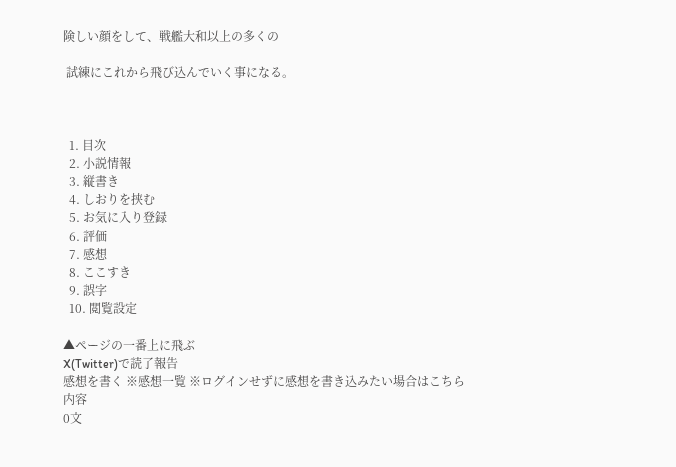険しい顔をして、戦艦大和以上の多くの

 試練にこれから飛び込んでいく事になる。



  1. 目次
  2. 小説情報
  3. 縦書き
  4. しおりを挟む
  5. お気に入り登録
  6. 評価
  7. 感想
  8. ここすき
  9. 誤字
  10. 閲覧設定

▲ページの一番上に飛ぶ
X(Twitter)で読了報告
感想を書く ※感想一覧 ※ログインせずに感想を書き込みたい場合はこちら
内容
0文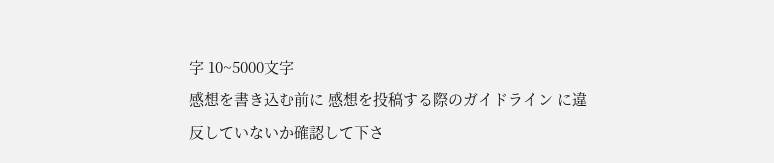字 10~5000文字
感想を書き込む前に 感想を投稿する際のガイドライン に違反していないか確認して下さ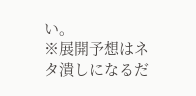い。
※展開予想はネタ潰しになるだ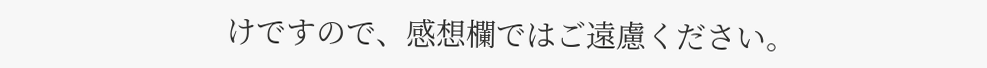けですので、感想欄ではご遠慮ください。